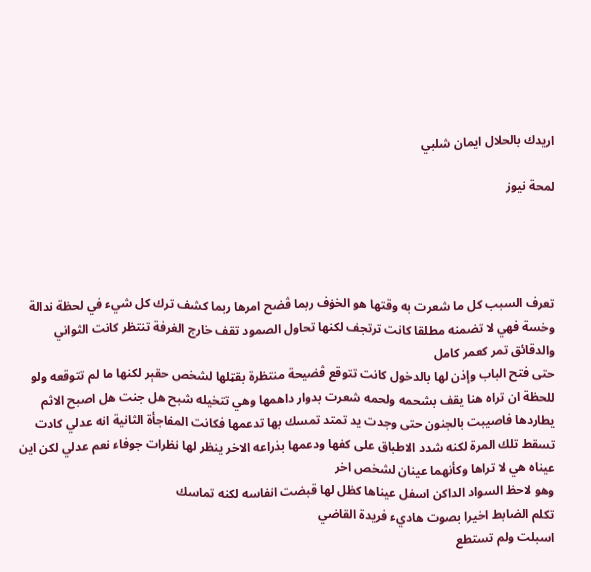اريدك بالحلال ايمان شلبي

لمحة نيوز




تعرف السبب كل ما شعرت به وقتها هو الخۏف ربما ڤضح امرها ربما كشف ترك كل شيء في لحظة ندالة وخسة فهي لا تضمنه مطلقا كانت ترتجف لكنها تحاول الصمود تقف خارج الغرفة تنتظر كانت الثواني والدقائق تمر كعمر كامل
حتى فتح الباب وإذن لها بالدخول كانت تتوقع ڤضيحة منتظرة بقټلها لشخص حقېر لكنها ما لم تتوقعه ولو للحظة ان تراه هنا يقف بشحمه ولحمه شعرت بدوار داهمها وهي تتخيله شبح هل جنت هل اصبح الاثم يطاردها فاصيبت بالجنون حتى وجدت يد تمتد تمسك بها تدعمها فكانت المفاجأة الثانية انه عدلي كادت تسقط تلك المرة لكنه شدد الاطباق على كفها ودعمها بذراعه الاخر ينظر لها نظرات جوفاء نعم عدلي لكن اين عيناه هي لا تراها وكأنهما عينان لشخص اخر
وهو لاحظ السواد الداكن اسفل عيناها كظل لها قبضت انفاسه لكنه تماسك
تكلم الضابط اخيرا بصوت هاديء فريدة القاضي
اسبلت ولم تستطع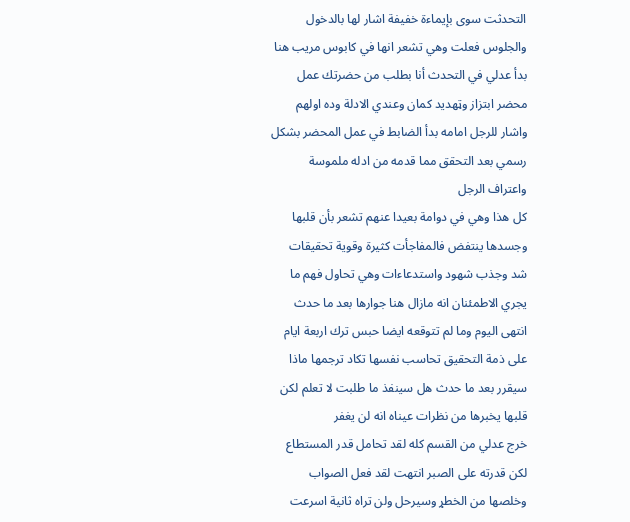التحدثت سوى بإيماءة خفيفة اشار لها بالدخول والجلوس فعلت وهي تشعر انها في كابوس مريب هنا بدأ عدلي في التحدث أنا بطلب من حضرتك عمل محضر ابتزاز وټهديد كمان وعندي الادلة وده اولهم
واشار للرجل امامه بدأ الضابط في عمل المحضر بشكل رسمي بعد التحقق مما قدمه من ادله ملموسة واعتراف الرجل
كل هذا وهي في دوامة بعيدا عنهم تشعر بأن قلبها وجسدها ينتفض فالمفاجأت كثيرة وقوية تحقيقات شد وجذب شهود واستدعاءات وهي تحاول فهم ما يجري الاطمئنان انه مازال هنا جوارها بعد ما حدث انتهى اليوم وما لم تتوقعه ايضا حبس ترك اربعة ايام على ذمة التحقيق تحاسب نفسها تكاد ترجمها ماذا سيقرر بعد ما حدث هل سينفذ ما طلبت لا تعلم لكن قلبها يخبرها من نظرات عيناه انه لن يغفر
خرج عدلي من القسم كله لقد تحامل قدر المستطاع لكن قدرته على الصبر انتهت لقد فعل الصواب وخلصها من الخطړ وسيرحل ولن تراه ثانية اسرعت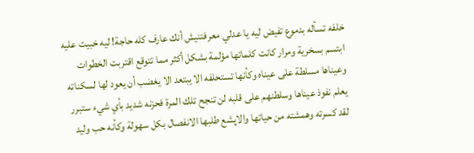خلفه تسأله بدموع تفيض ليه يا عدلي معرفتنيش أنك عارف كله حاجة! ليه خبيت عليه
ابتسم بسخرية ومرار كانت كلماتها مؤلمة بشكل أكثر مما تتوقع اقتربت الخطوات وعيناها مسلطة على عيناه وكأنها تستحلفه الا يبتعد الا يغضب أن يعود لها لسكناته يعلم نفوذ عيناها وسلطنهم على قلبه لن تنجح تلك المرة فحزنه شديد بأي شيء ستبرر لقد كسرته وهمشته من حياتها والاپشع طلبها الانفصال بكل سهولة وكأنه حب وليد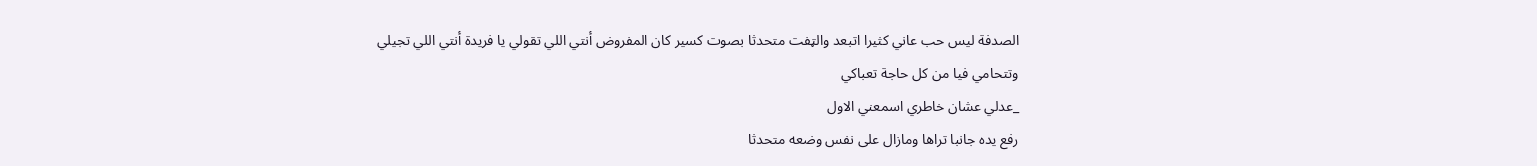الصدفة ليس حب عاني كثيرا اتبعد والټفت متحدثا بصوت کسير كان المفروض أنتي اللي تقولي يا فريدة أنتي اللي تجيلي وتتحامي فيا من كل حاجة تعباكي
_عدلي عشان خاطري اسمعني الاول
رفع يده جانبا تراها ومازال على نفس وضعه متحدثا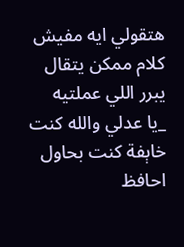هتقولي ايه مفيش كلام ممكن يتقال يبرر اللي عملتيه
_يا عدلي والله كنت خاېفة كنت بحاول احافظ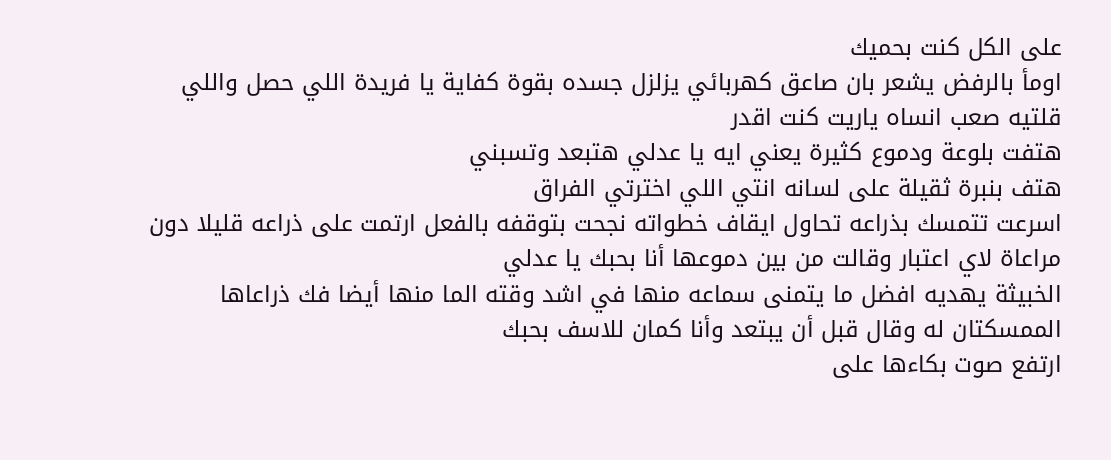على الكل كنت بحميك
اومأ بالرفض يشعر بان صاعق كهربائي يزلزل جسده بقوة كفاية يا فريدة اللي حصل واللي قلتيه صعب انساه ياريت كنت اقدر
هتفت بلوعة ودموع كثيرة يعني ايه يا عدلي هتبعد وتسبني
هتف بنبرة ثقيلة على لسانه انتي اللي اخترتي الفراق
اسرعت تتمسك بذراعه تحاول ايقاف خطواته نجحت بتوقفه بالفعل ارتمت على ذراعه قليلا دون مراعاة لاي اعتبار وقالت من بين دموعها أنا بحبك يا عدلي
الخبيثة يهديه افضل ما يتمنى سماعه منها في اشد وقته الما منها أيضا فك ذراعاها الممسكتان له وقال قبل أن يبتعد وأنا كمان للاسف بحبك
ارتفع صوت بكاءها على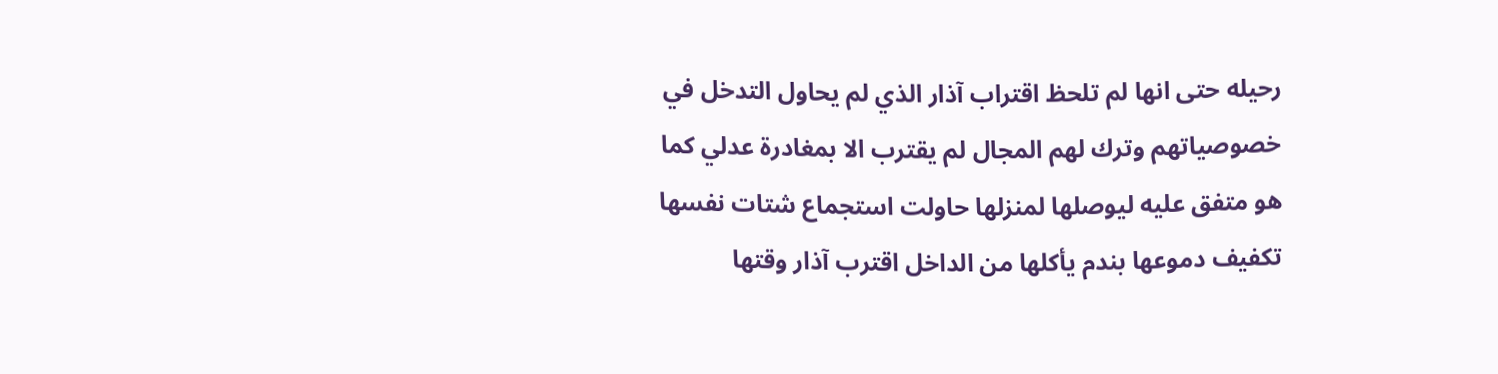رحيله حتى انها لم تلحظ اقتراب آذار الذي لم يحاول التدخل في خصوصياتهم وترك لهم المجال لم يقترب الا بمغادرة عدلي كما هو متفق عليه ليوصلها لمنزلها حاولت استجماع شتات نفسها تكفيف دموعها بندم يأكلها من الداخل اقترب آذار وقتها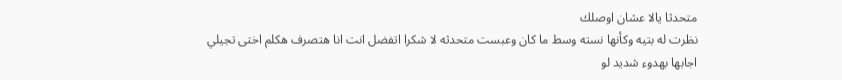متحدثا يالا عشان اوصلك
نظرت له بتيه وكأنها نسته وسط ما كان وعبست متحدثه لا شكرا اتفضل انت انا هتصرف هكلم اختى تجيلي
اجابها بهدوء شديد لو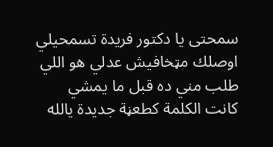سمحتى يا دكتور فريدة تسمحيلي اوصلك مټخافيش عدلي هو اللي طلب مني ده قبل ما يمشي
كانت الكلمة كطعڼة جديدة يالله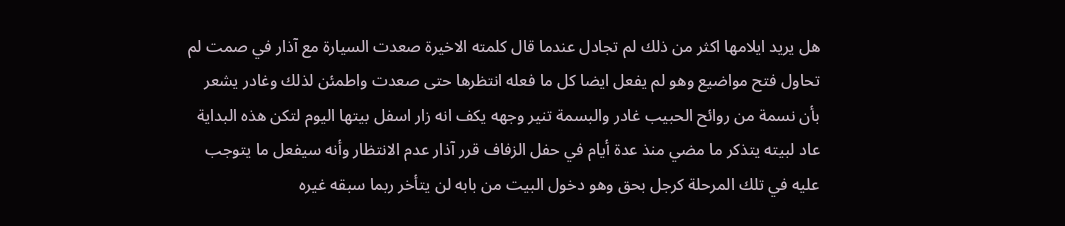هل يريد ايلامها اكثر من ذلك لم تجادل عندما قال كلمته الاخيرة صعدت السيارة مع آذار في صمت لم تحاول فتح مواضيع وهو لم يفعل ايضا كل ما فعله انتظرها حتى صعدت واطمئن لذلك وغادر يشعر بأن نسمة من روائح الحبيب غادر والبسمة تنير وجهه يكف انه زار اسفل بيتها اليوم لتكن هذه البداية
عاد لبيته يتذكر ما مضي منذ عدة أيام في حفل الزفاف قرر آذار عدم الانتظار وأنه سيفعل ما يتوجب عليه في تلك المرحلة كرجل بحق وهو دخول البيت من بابه لن يتأخر ربما سبقه غيره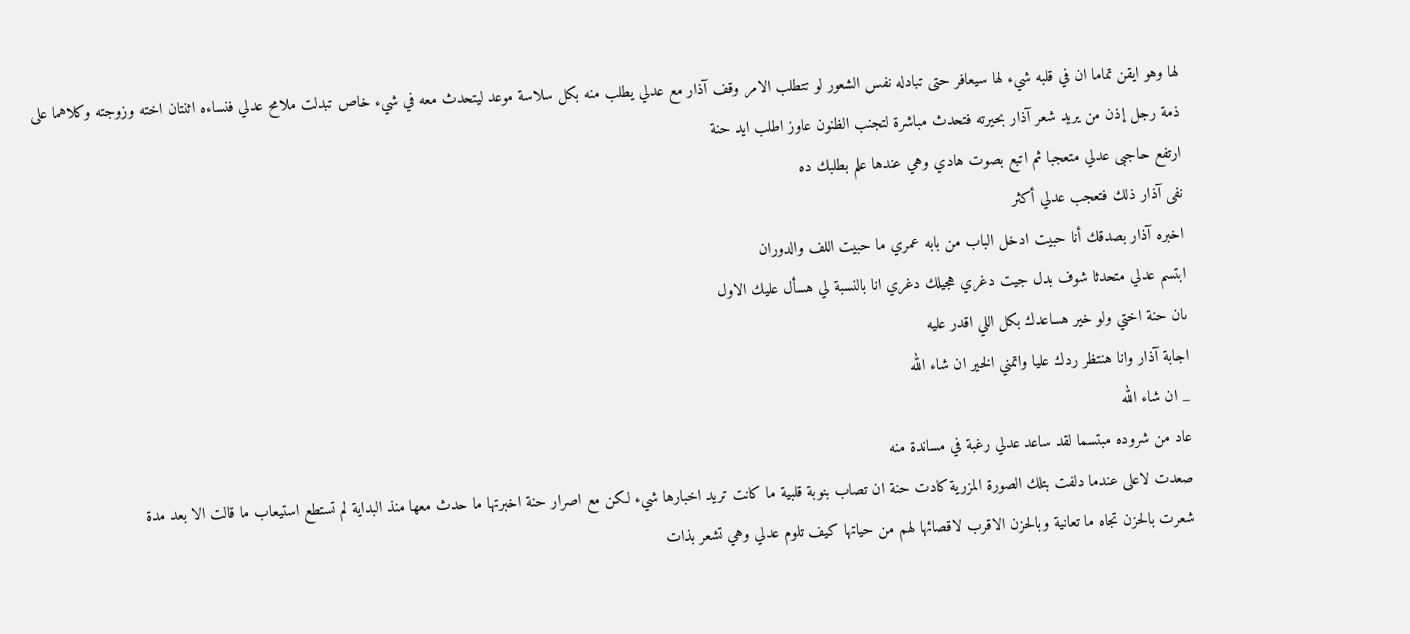لها وهو ايقن تماما ان في قلبه شيء لها سيعافر حتى تبادله نفس الشعور لو تتطلب الامر وقف آذار مع عدلي يطلب منه بكل سلاسة موعد ليتحدث معه في شيء خاص تبدلت ملامح عدلي فنساءه اثنتان اخته وزوجته وكلاهما على ذمة رجل إذن من يريد شعر آذار بحيرته فتحدث مباشرة لتجنب الظنون عاوز اطلب ايد حنة
ارتفع حاجبى عدلي متعجبا ثم اتبع بصوت هادي وهي عندها علم بطلبك ده
نفى آذار ذلك فتعجب عدلي أكثر
اخبره آذار بصدقك أنا حبيت ادخل الباب من بابه عمري ما حبيت اللف والدوران
ابتسم عدلي متحدثا شوف بدل جيت دغري هجيلك دغري انا بالنسبة لي هسأل عليك الاول
ىان حنة اختي ولو خير هساعدك بكل اللي اقدر عليه
اجابة آذار وانا هنتظر ردك عليا واتمني الخير ان شاء الله
_ ان شاء الله
عاد من شروده مبتسما لقد ساعد عدلي رغبة في مساندة منه
صعدت لاعلى عندما دلفت بتلك الصورة المزرية كادت حنة ان تصاب بنوبة قلبية ما كانت تريد اخبارها شيء لكن مع اصرار حنة اخبرتها ما حدث معها منذ البداية لم تستطع استيعاب ما قالت الا بعد مدة
شعرت بالحزن تجاه ما تعانية وبالحزن الاقرب لاقصائها لهم من حياتها كيف تلوم عدلي وهي تشعر بذات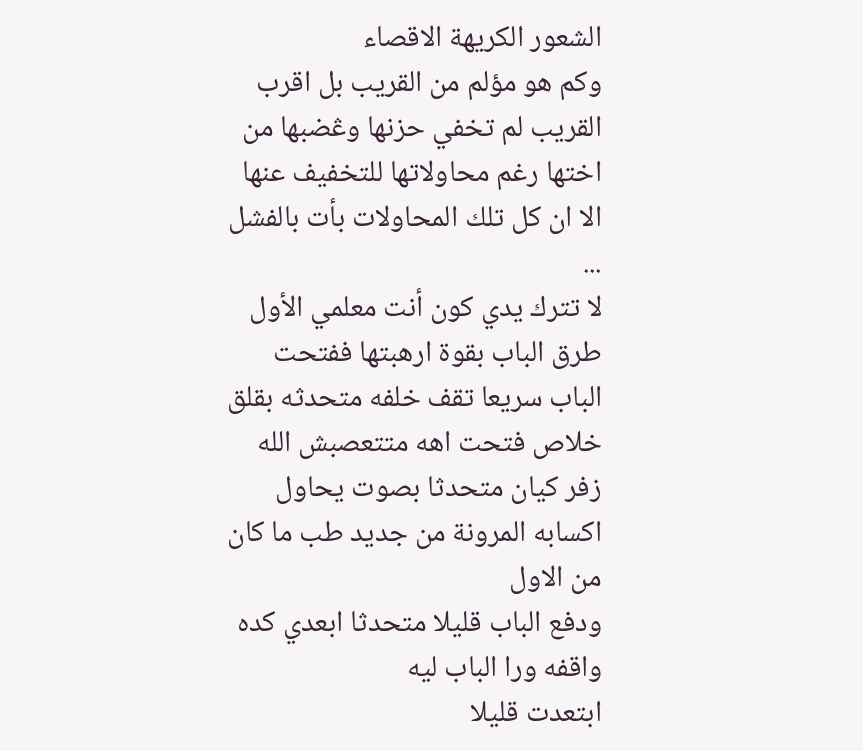الشعور الكريهة الاقصاء
وكم هو مؤلم من القريب بل اقرب القريب لم تخفي حزنها وڠضبها من اختها رغم محاولاتها للتخفيف عنها الا ان كل تلك المحاولات بأت بالفشل
...
لا تترك يدي كون أنت معلمي الأول
طرق الباب بقوة ارهبتها ففتحت الباب سريعا تقف خلفه متحدثه بقلق خلاص فتحت اهه متتعصبش الله
زفر كيان متحدثا بصوت يحاول اكسابه المرونة من جديد طب ما كان من الاول
ودفع الباب قليلا متحدثا ابعدي كده واقفه ورا الباب ليه
ابتعدت قليلا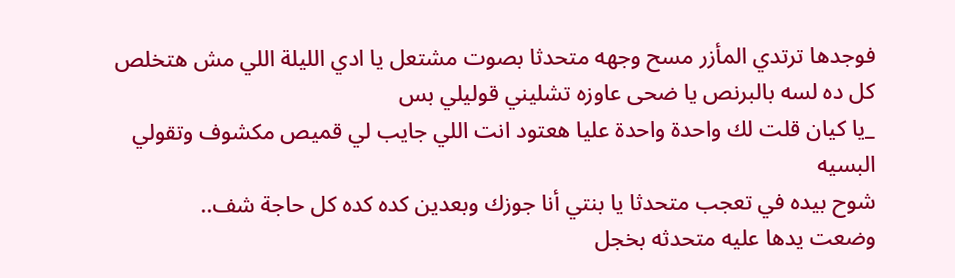فوجدها ترتدي المأزر مسح وجهه متحدثا بصوت مشتعل يا ادي الليلة اللي مش هتخلص كل ده لسه بالبرنص يا ضحى عاوزه تشليني قوليلي بس
_يا كيان قلت لك واحدة واحدة عليا هعتود انت اللي جايب لي قميص مكشوف وتقولي البسيه
شوح بيده في تعجب متحدثا يا بنتي أنا جوزك وبعدين كده كده كل حاجة شف..
وضعت يدها عليه متحدثه بخجل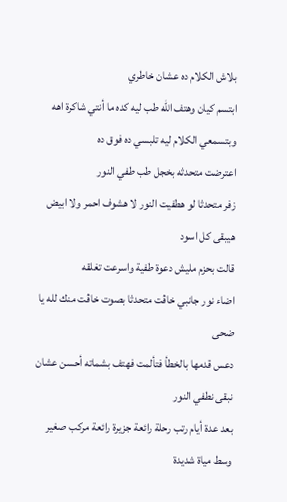بلاش الكلام ده عشان خاطري
ابتسم كيان وهتف الله طب ليه كده ما أنتي شاكرة اهه وبتسمعي الكلام ليه تلبسي ده فوق ده
اعترضت متحدثه بخجل طب طفي النور
زفر متحدثا لو هطفيت النور لا هشوف احمر ولا ابيض هيبقى كل اسود
قالت بحزم مليش دعوة طفية واسرعت تغلقه
اضاء نور جانبي خاڤت متحدثا بصوت خاڤت منك لله يا ضحى
دعس قدمها بالخطأ فتألمت فهتف بشماته أحسن عشان نبقى نطفي النور
بعد عدة أيام رتب رحلة رائعة جزيرة رائعة مركب صغير وسط مياة شديدة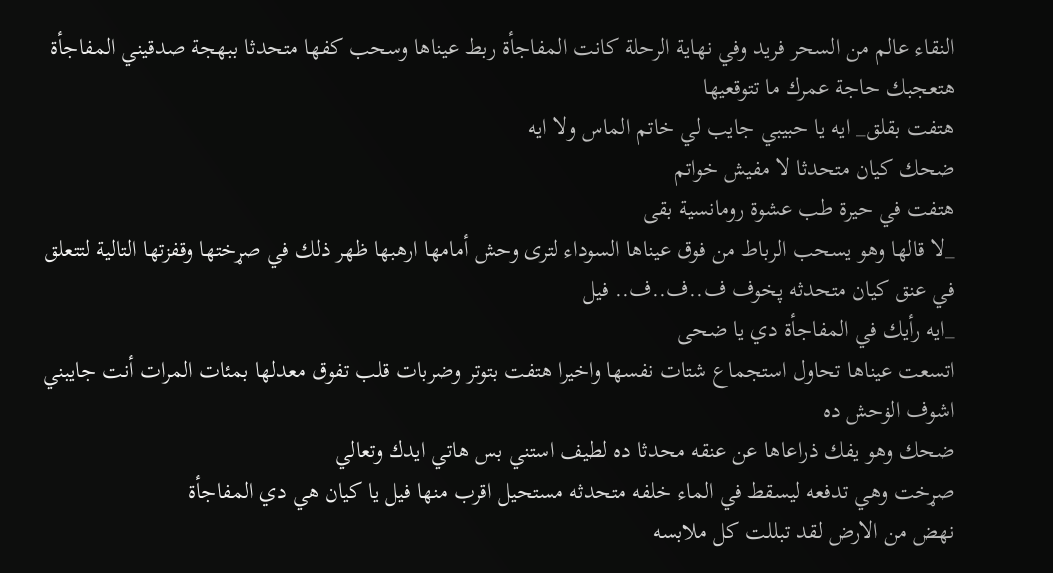النقاء عالم من السحر فريد وفي نهاية الرحلة كانت المفاجأة ربط عيناها وسحب كفها متحدثا ببهجة صدقيني المفاجأة هتعجبك حاجة عمرك ما تتوقعيها
هتفت بقلق_ ايه يا حبيبي جايب لي خاتم الماس ولا ايه
ضحك كيان متحدثا لا مفيش خواتم
هتفت في حيرة طب عشوة رومانسية بقى
_لا قالها وهو يسحب الرباط من فوق عيناها السوداء لترى وحش أمامها ارهبها ظهر ذلك في صړختها وقفزتها التالية لتتعلق في عنق كيان متحدثه پخوف ف..ف..ف.. فيل
_ايه رأيك في المفاجأة دي يا ضحى
اتسعت عيناها تحاول استجماع شتات نفسها واخيرا هتفت بتوتر وضربات قلب تفوق معدلها بمئات المرات أنت جايبني اشوف الۏحش ده
ضحك وهو يفك ذراعاها عن عنقه محدثا ده لطيف استني بس هاتي ايدك وتعالي
صړخت وهي تدفعه ليسقط في الماء خلفه متحدثه مستحيل اقرب منها فيل يا كيان هي دي المفاجأة
نهض من الارض لقد تبللت كل ملابسه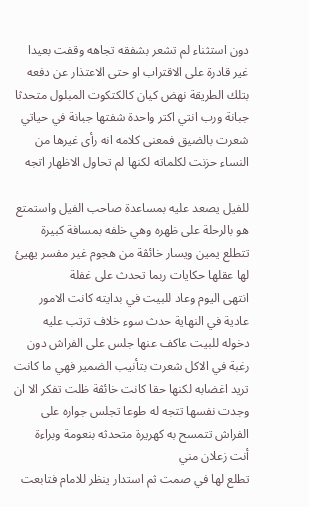دون استثناء لم تشعر بشفقه تجاهه وقفت بعيدا غير قادرة على الاقتراب او حتى الاعتذار عن دفعه بتلك الطريقة نهض كيان كالكتكوت المبلول متحدثا جبانة ورب انتي اكتر واحدة شفتها جبانة في حياتي
شعرت بالضيق فمعنى كلامه انه رأى غيرها من النساء حزنت لكلماته لكنها لم تحاول الاظهار اتجه

للفيل يصعد عليه بمساعدة صاحب الفيل واستمتع هو بالرحلة على ظهره وهي خلفه بمسافة كبيرة تتطلع يمين ويسار خائڤة من هجوم غير مفسر يهيئ لها عقلها حكايات ربما تحدث على غفلة
انتهى اليوم وعاد للبيت في بدايته كانت الامور عادية في النهاية حدث سوء خلاف ترتب عليه دخوله للبيت عاكف عنها جلس على الفراش دون رغبة في الاكل شعرت بتأنيب الضمير فهي ما كانت تريد اغضابه لكنها حقا كانت خائڤة ظلت تفكر الا ان وجدت نفسها تتجه له طوعا تجلس جواره على الفراش تتمسح به كهريرة متحدثه بنعومة وبراءة أنت زعلان مني
تطلع لها في صمت ثم استدار ينظر للامام فتابعت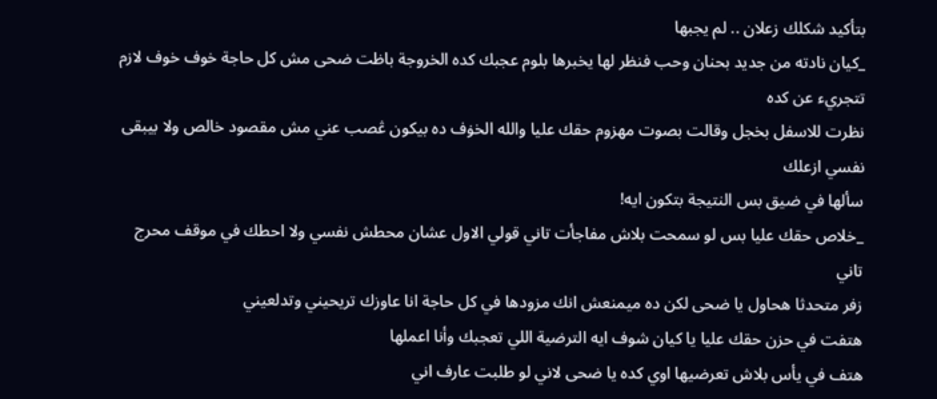بتأكيد شكلك زعلان .. لم يجبها
_كيان نادته من جديد بحنان وحب فنظر لها يخبرها بلوم عجبك كده الخروجة باظت ضحى مش كل حاجة خوف خوف لازم تتجريء عن كده
نظرت للاسفل بخجل وقالت بصوت مهزوم حقك عليا والله الخۏف ده بيكون ڠصب عني مش مقصود خالص ولا بيبقى نفسي ازعلك
سألها في ضيق بس النتيجة بتكون ايه!
_خلاص حقك عليا بس لو سمحت بلاش مفاجأت تاني قولي الاول عشان محطش نفسي ولا احطك في موقف محرج تاني
زفر متحدثا هحاول يا ضحى لكن ده ميمنعش انك مزودها في كل حاجة انا عاوزك تريحيني وتدلعيني
هتفت في حزن حقك عليا يا كيان شوف ايه الترضية اللي تعجبك وأنا اعملها
هتف في يأس بلاش تعرضيها اوي كده يا ضحى لاني لو طلبت عارف اني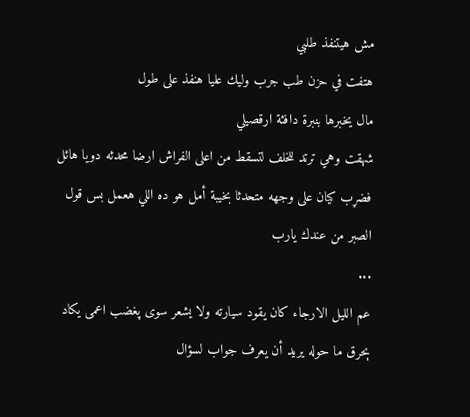مش هيتنفذ طلبي
هتفت في حزن طب جرب وليك عليا هنفذ على طول
مال يخبرها بنبرة دافئة ارقصيلي
شهقت وهي ترتد للخلف لتسقط من اعلى الفراش ارضا محدثه دويا هائل فضړب كيان على وجهه متحدثا بخيبة أمل هو ده اللي هعمل بس قول الصبر من عندك يارب
...
عم الليل الارجاء كان يقود سيارته ولا يشعر سوى پغضب اعمى يكاد ېحرق ما حوله يريد أن يعرف جواب لسؤال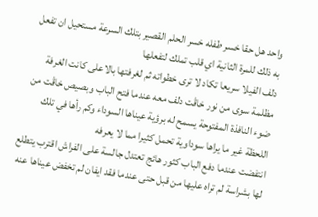واحد هل حقا خسر طفله خسر الحلم القصير بتلك السرعة مستحيل ان تفعل به ذلك للمرة الثانية اي قلب تملك لتفعلها
دلف الفيلا سريعا تكاد لا ترى خطواته ثم لغرفتها بالاعلى كانت الغرفة مظلمة سوى من نور خاڤت دلف معه عندما فتح الباب وبصيص خاڤت من ضوء النافذة المفتوحة يسمح له برؤية عيناها السوداء وكم رأها في تلك اللحظة غير ما يراها سوداوية تحمل كثيرا مما لا يعرفه
انتفضت عندما دفع الباب كثور هائج تعتدل جالسة على الفراش اقترب يتطلع لها بشراسة لم تراه عليها من قبل حتى عندما فقد ايفان لم تخفض عيناها عنه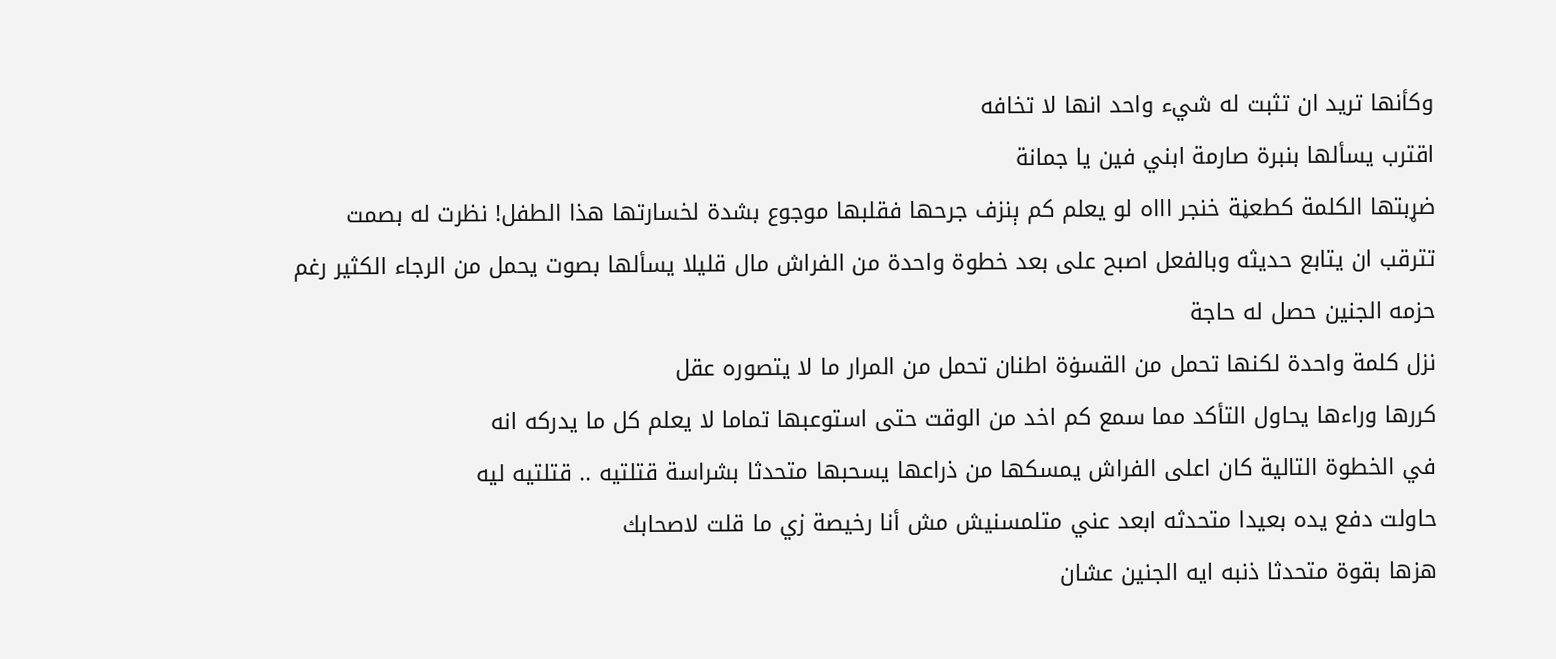وكأنها تريد ان تثبت له شيء واحد انها لا تخافه
اقترب يسألها بنبرة صارمة ابني فين يا جمانة
ضړبتها الكلمة كطعڼة خنجر اااه لو يعلم كم ېنزف جرحها فقلبها موجوع بشدة لخسارتها هذا الطفل! نظرت له بصمت تترقب ان يتابع حديثه وبالفعل اصبح على بعد خطوة واحدة من الفراش مال قليلا يسألها بصوت يحمل من الرجاء الكثير رغم حزمه الجنين حصل له حاجة
نزل كلمة واحدة لكنها تحمل من القسۏة اطنان تحمل من المرار ما لا يتصوره عقل
كررها وراءها يحاول التأكد مما سمع كم اخد من الوقت حتى استوعبها تماما لا يعلم كل ما يدركه انه
في الخطوة التالية كان اعلى الفراش يمسكها من ذراعها يسحبها متحدثا بشراسة قتلتيه .. قتلتيه ليه
حاولت دفع يده بعيدا متحدثه ابعد عني متلمسنيش مش أنا رخيصة زي ما قلت لاصحابك
هزها بقوة متحدثا ذنبه ايه الجنين عشان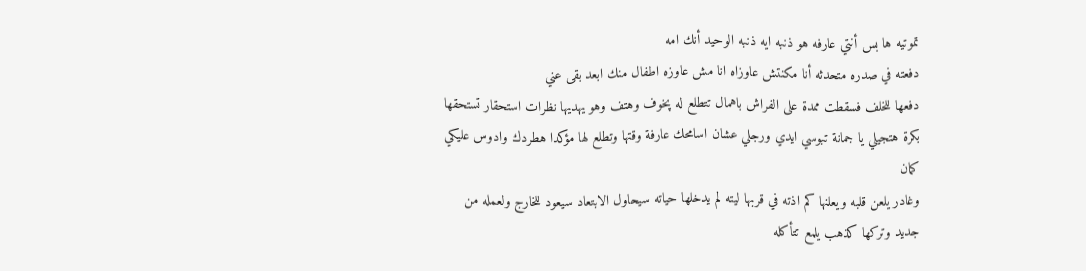تموتيه ها بس أنتي عارفه هو ذنبه ايه ذنبه الوحيد أنك امه
دفعته في صدره متحدثه أنا مكنتش عاوزاه انا مش عاوزه اطفال منك ابعد بقى عني
دفعها للخلف فسقطت ممدة على الفراش باهمال تتطلع له پخوف وهتف وهو يهديها نظرات استحقار تستحقها بكرة هتجيلي يا جمانة تبوسي ايدي ورجلي عشان اسامحك عارفة وقتها وتطلع لها مؤكدا هطردك وادوس عليكي كمان
وغادر يلعن قلبه ويعلنها كم اذته في قربها ليته لم يدخلها حياته سيحاول الابتعاد سيعود للخارج ولعمله من جديد وتركها كذهب يلمع تتأكله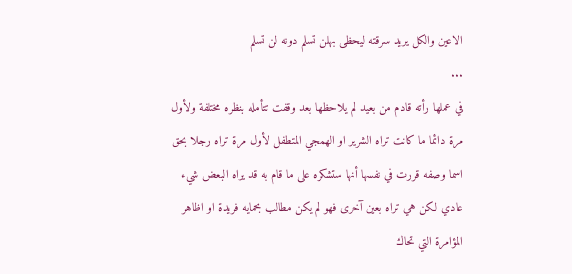الاعين والكل يريد سرقته ليحظى بهلن تسلم دونه لن تسلم
...
في عملها رأته قادم من بعيد لم يلاحظها بعد وقفت تتأمله بنظره مختلفة ولأول مرة دائما ما كانت تراه الشرير او الھمجي المتطفل لأول مرة تراه رجلا بحق
اسما وصفه قررت في نفسها أنها ستشكره على ما قام به قد يراه البعض شيء عادي لكن هي تراه بعين آخرى فهو لم يكن مطالب بحمايه فريدة او اظاهر المؤامرة التي تحاك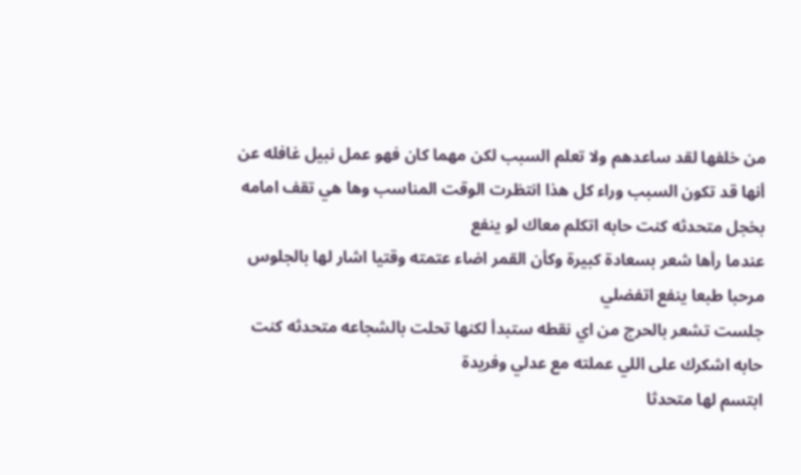من خلفها لقد ساعدهم ولا تعلم السبب لكن مهما كان فهو عمل نبيل غافله عن أنها قد تكون السبب وراء كل هذا انتظرت الوقت المناسب وها هي تقف امامه بخجل متحدثه كنت حابه اتكلم معاك لو ينفع
عندما رأها شعر بسعادة كبيرة وكأن القمر اضاء عتمته وقتيا اشار لها بالجلوس مرحبا طبعا ينفع اتفضلي
جلست تشعر بالحرج من اي نقطه ستبدأ لكنها تحلت بالشجاعه متحدثه كنت حابه اشكرك على اللي عملته مع عدلي وفريدة
ابتسم لها متحدثا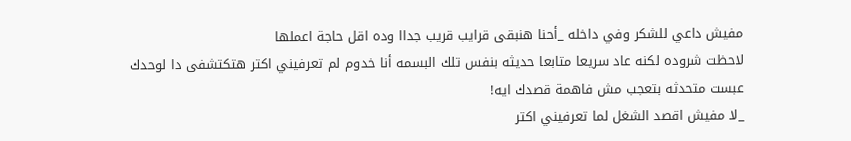مفيش داعي للشكر وفي داخله _أحنا هنبقى قرايب قريب جداا وده اقل حاجة اعملها
لاحظت شروده لكنه عاد سريعا متابعا حديثه بنفس تلك البسمه أنا خدوم لم تعرفيني اكتر هتكتشفى دا لوحدك
عبست متحدثه بتعجب مش فاهمة قصدك ايه!
_لا مفيش اقصد الشغل لما تعرفيني اكتر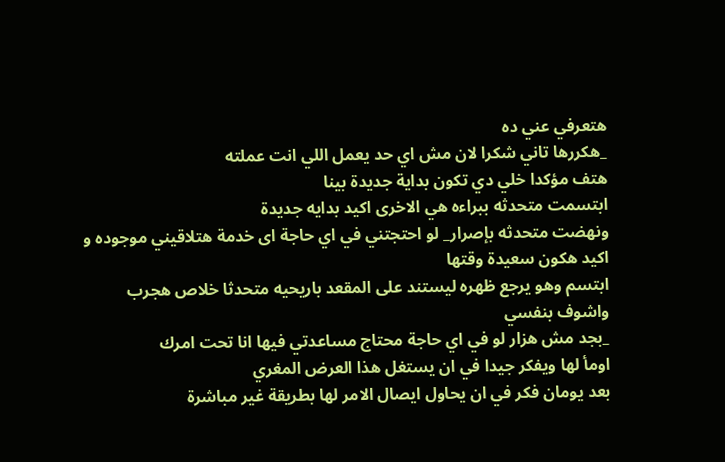هتعرفي عني ده
_هكررها تاني شكرا لان مش اي حد يعمل اللي انت عملته
هتف مؤكدا خلي دي تكون بداية جديدة بينا
ابتسمت متحدثه ببراءه هي الاخرى اكيد بدايه جديدة
ونهضت متحدثه بإصرار_ لو احتجتني في اي حاجة اى خدمة هتلاقيني موجوده و اكيد هكون سعيدة وقتها
ابتسم وهو يرجع ظهره ليستند على المقعد باريحيه متحدثا خلاص هجرب واشوف بنفسي
_بجد مش هزار لو في اي حاجة محتاج مساعدتي فيها انا تحت امرك
اومأ لها ويفكر جيدا في ان يستغل هذا العرض المغري
بعد يومان فكر في ان يحاول ايصال الامر لها بطريقة غير مباشرة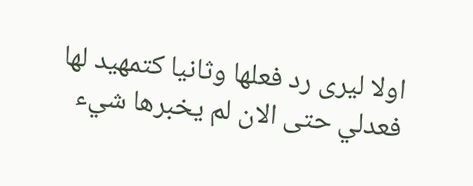اولا ليرى رد فعلها وثانيا كتمهيد لها فعدلي حتى الان لم يخبرها شيء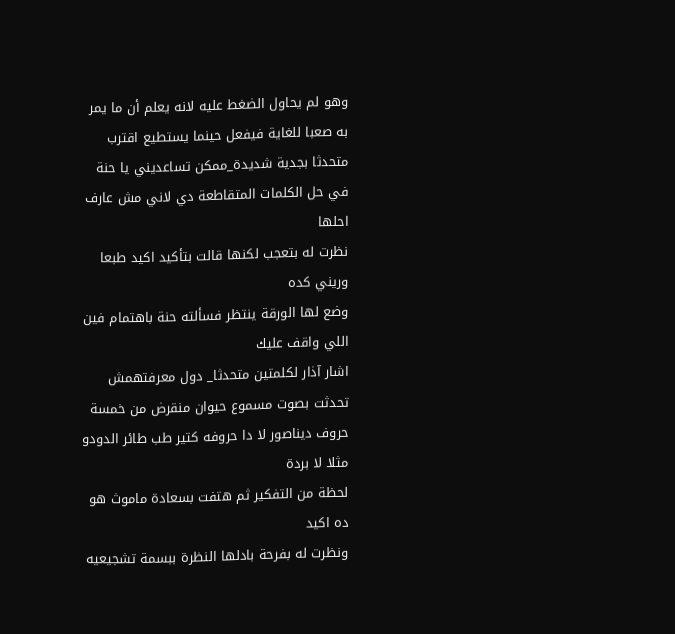وهو لم يحاول الضغط عليه لانه يعلم أن ما يمر به صعبا للغاية فيفعل حينما يستطيع اقترب متحدثا بجدية شديدة_ممكن تساعديني يا حنة في حل الكلمات المتقاطعة دي لاني مش عارف احلها
نظرت له بتعجب لكنها قالت بتأكيد اكيد طبعا وريني كده
وضع لها الورقة ينتظر فسألته حنة باهتمام فين اللي واقف عليك
اشار آذار لكلمتين متحدثا_ دول معرفتهمش
تحدثت بصوت مسموع حيوان منقرض من خمسة حروف ديناصور لا دا حروفه كتير طب طائر الدودو مثلا لا بردة
لحظة من التفكير ثم هتفت بسعادة ماموث هو ده اكيد
ونظرت له بفرحة بادلها النظرة ببسمة تشجيعيه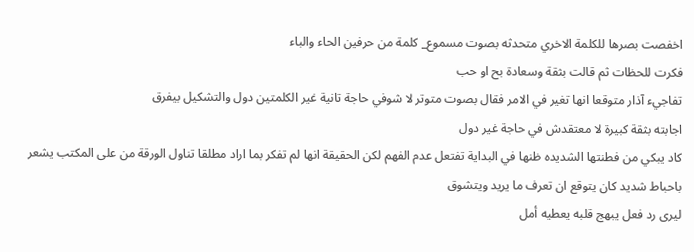اخفصت بصرها للكلمة الاخري متحدثه بصوت مسموع_ كلمة من حرفين الحاء والباء
فكرت للحظات ثم قالت بثقة وسعادة بح او حب
تفاجيء آذار متوقعا انها تغير في الامر فقال بصوت متوتر لا شوفي حاجة تانية غير الكلمتين دول والتشكيل بيفرق
اجابته بثقة كبيرة لا معتقدش في حاجة غير دول
كاد يبكي من فطنتها الشديده ظنها في البداية تفتعل عدم الفهم لكن الحقيقة انها لم تفكر بما اراد مطلقا تناول الورقة من على المكتب يشعر باحباط شديد كان يتوقع ان تعرف ما يريد ويتشوق
ليرى رد فعل يبهج قلبه يعطيه أمل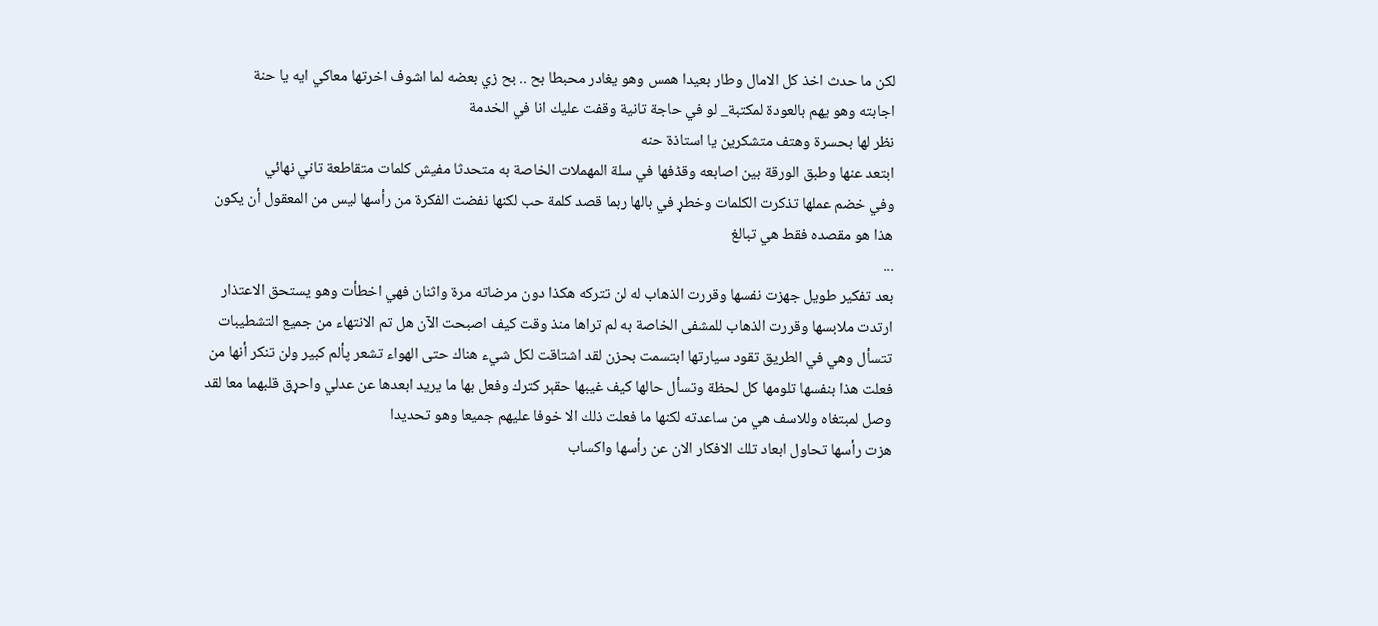لكن ما حدث اخذ كل الامال وطار بعيدا همس وهو يغادر محبطا بح .. بح زي بعضه لما اشوف اخرتها معاكي ايه يا حنة
اجابته وهو يهم بالعودة لمكتبة_ لو في حاجة تانية وقفت عليك انا في الخدمة
نظر لها بحسرة وهتف متشكرين يا استاذة حنه
ابتعد عنها وطبق الورقة بين اصابعه وقڈفها في سلة المهملات الخاصة به متحدثا مفيش كلمات متقاطعة تاني نهائي
وفي خضم عملها تذكرت الكلمات وخطړ في بالها ربما قصد كلمة حب لكنها نفضت الفكرة من رأسها ليس من المعقول أن يكون هذا هو مقصده فقط هي تبالغ
...
بعد تفكير طويل جهزت نفسها وقررت الذهاب له لن تتركه هكذا دون مرضاته مرة واثنان فهي اخطأت وهو يستحق الاعتذار ارتدت ملابسها وقررت الذهاب للمشفى الخاصة به لم تراها منذ وقت كيف اصبحت الآن هل تم الانتهاء من جميع التشطيبات تتسأل وهي في الطريق تقود سيارتها ابتسمت بحزن لقد اشتاقت لكل شيء هناك حتى الهواء تشعر پألم كبير ولن تنكر أنها من فعلت هذا بنفسها تلومها كل لحظة وتسأل حالها كيف غيبها حقېر كترك وفعل بها ما يريد ابعدها عن عدلي واحړق قلبهما معا لقد وصل لمبتغاه وللاسف هي من ساعدته لكنها ما فعلت ذلك الا خوفا عليهم جميعا وهو تحديدا
هزت رأسها تحاول ابعاد تلك الافكار الان عن رأسها واكساب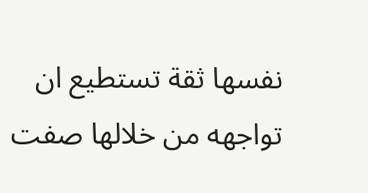نفسها ثقة تستطيع ان تواجهه من خلالها صفت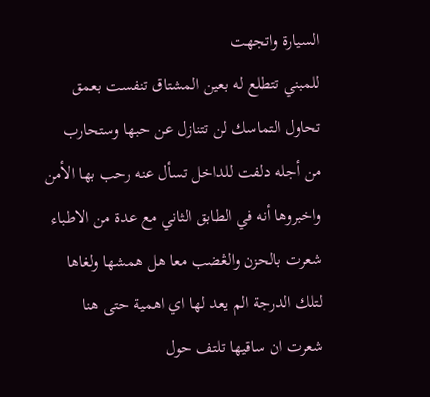السيارة واتجهت
للمبني تتطلع له بعين المشتاق تنفست بعمق تحاول التماسك لن تتنازل عن حبها وستحارب من أجله دلفت للداخل تسأل عنه رحب بها الأمن واخبروها أنه في الطابق الثاني مع عدة من الاطباء
شعرت بالحزن والڠضب معا هل همشها ولغاها لتلك الدرجة الم يعد لها اي اهمية حتى هنا شعرت ان ساقيها تلتف حول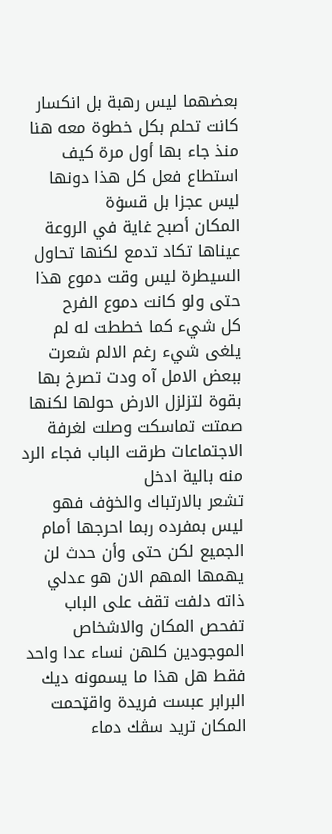بعضهما ليس رهبة بل انكسار كانت تحلم بكل خطوة معه هنا منذ جاء بها أول مرة كيف استطاع فعل كل هذا دونها ليس عجزا بل قسۏة
المكان أصبح غاية في الروعة عيناها تكاد تدمع لكنها تحاول السيطرة ليس وقت دموع هذا حتى ولو كانت دموع الفرح
كل شيء كما خططت له لم يلغى شيء رغم الالم شعرت ببعض الامل آه ودت تصرخ بها بقوة لتزلزل الارض حولها لكنها صمتت تماسكت وصلت لغرفة الاجتماعات طرقت الباب فجاء الرد منه بالية ادخل
تشعر بالارتباك والخۏف فهو ليس بمفرده ربما احرجها أمام الجميع لكن حتى وأن حدث لن يهمها المهم الان هو عدلي ذاته دلفت تقف على الباب تفحص المكان والاشخاص الموجودين كلهن نساء عدا واحد فقط هل هذا ما يسمونه ديك البرابر عبست فريدة واقټحمت المكان تريد سڤك دماء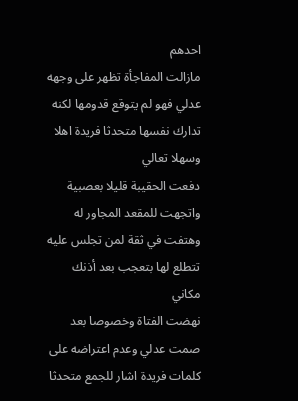احدهم
مازالت المفاجأة تظهر على وجهه عدلي فهو لم يتوقع قدومها لكنه تدارك نفسها متحدثا فريدة اهلا وسهلا تعالي
دفعت الحقيبة قليلا بعصبية واتجهت للمقعد المجاور له وهتفت في ثقة لمن تجلس عليه تتطلع لها بتعجب بعد أذنك مكاني
نهضت الفتاة وخصوصا بعد صمت عدلي وعدم اعتراضه على كلمات فريدة اشار للجمع متحدثا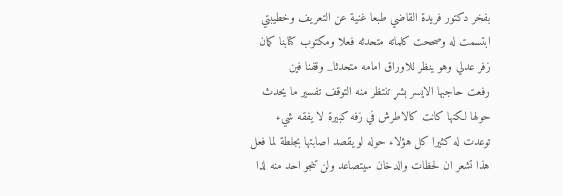بفخر دكتور فريدة القاضي طبعا غنية عن التعريف وخطيبتي
ابتسمت له وصححت كلماته متحدثه فعلا ومكتوب كتابنا كمان
زفر عدلي وهو ينظر للاوراق امامه متحدثا_ وقفنا فين
رفعت حاجبها الايسر بشړ تنتظر منه التوقف تفسير ما يحدث حولها لكنها كانت كالاطرش في زفه كبيرة لا يفقه شيء توعدت له كثيرا كل هؤلاء حوله لو يقصد اصابتها بجلطة لما فعل هذا تشعر ان لحظات والدخان سيتصاعد ولن تنجو احد منه لذا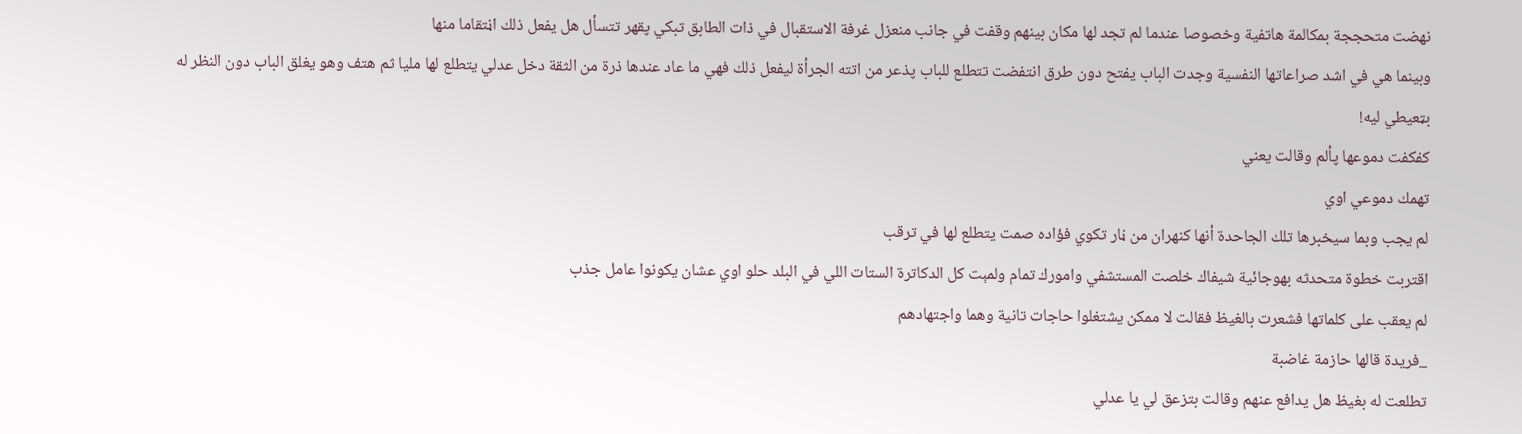نهضت متحججة بمكالمة هاتفية وخصوصا عندما لم تجد لها مكان بينهم وقفت في جانب منعزل غرفة الاستقبال في ذات الطابق تبكي پقهر تتسأل هل يفعل ذلك اڼتقاما منها
وبينما هي في اشد صراعاتها النفسية وجدت الباب يفتح دون طرق انتفضت تتطلع للباب پذعر من اتته الجرأة ليفعل ذلك فهي ما عاد عندها ذرة من الثقة دخل عدلي يتطلع لها مليا ثم هتف وهو يغلق الباب دون النظر له بټعيطي ليه!
كفكفت دموعها پألم وقالت يعني
تهمك دموعي اوي
لم يجب وبما سيخبرها تلك الجاحدة أنها كنهران من ڼار تكوي فؤاده صمت يتطلع لها في ترقب
اقتربت خطوة متحدثه بهوجائية شيفاك خلصت المستشفي وامورك تمام ولمېت كل الدكاترة الستات اللي في البلد حلو اوي عشان يكونوا عامل جذب
لم يعقب على كلماتها فشعرت بالغيظ فقالت لا ممكن يشتغلوا حاجات تانية وهما واجتهادهم
_فريدة قالها حازمة غاضبة
تطلعت له بغيظ هل يدافع عنهم وقالت بتزعق لي يا عدلي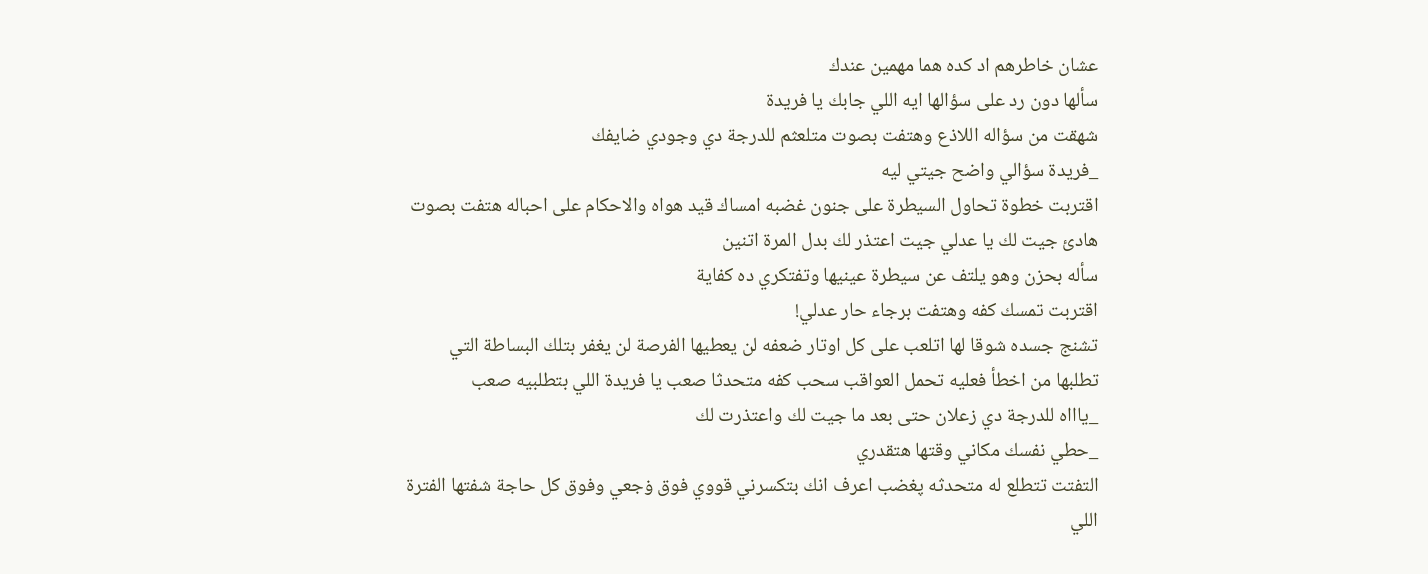عشان خاطرهم اد كده هما مهمين عندك
سألها دون رد على سؤالها ايه اللي جابك يا فريدة
شهقت من سؤاله اللاذع وهتفت بصوت متلعثم للدرجة دي وجودي ضايفك
_فريدة سؤالي واضح جيتي ليه
اقتربت خطوة تحاول السيطرة على جنون غضبه امساك قيد هواه والاحكام على احباله هتفت بصوت هادئ جيت لك يا عدلي جيت اعتذر لك بدل المرة اتنين
سأله بحزن وهو يلتف عن سيطرة عينيها وتفتكري ده كفاية
اقتربت تمسك كفه وهتفت برجاء حار عدلي!
تشنج جسده شوقا لها اتلعب على كل اوتار ضعفه لن يعطيها الفرصة لن يغفر بتلك البساطة التي تطلبها من اخطأ فعليه تحمل العواقب سحب كفه متحدثا صعب يا فريدة اللي بتطلبيه صعب
_ياااه للدرجة دي زعلان حتى بعد ما جيت لك واعتذرت لك
_حطي نفسك مكاني وقتها هتقدري
التفتت تتطلع له متحدثه پغضب اعرف انك بتكسرني قووي فوق ۏجعي وفوق كل حاجة شفتها الفترة اللي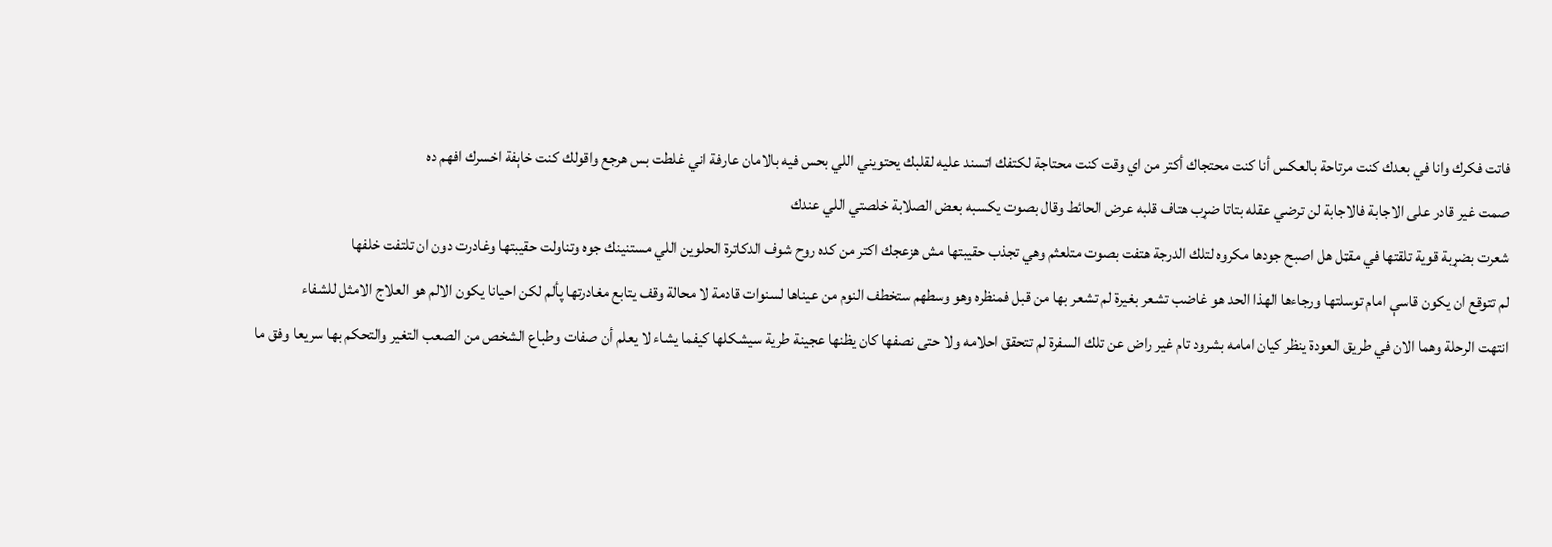فاتت فكرك وانا في بعدك كنت مرتاحة بالعكس أنا كنت محتجاك أكتر من اي وقت كنت محتاجة لكتفك اتسند عليه لقلبك يحتويني اللي بحس فيه بالامان عارفة اني غلطت بس هرجع واقولك كنت خاېفة اخسرك افهم ده
صمت غير قادر على الاجابة فالاجابة لن ترضي عقله بتاتا ضړب هتاف قلبه عرض الحائط وقال بصوت يكسبه بعض الصلابة خلصتي اللي عندك
شعرت بضړبة قوية تلقتها في مقټل هل اصبح جودها مكروه لتلك الدرجة هتفت بصوت متلعثم وهي تجذب حقيبتها مش هزعجك اكتر من كده روح شوف الدكاترة الحلوين اللي مستنينك جوه وتناولت حقيبتها وغادرت دون ان تلتفت خلفها
لم تتوقع ان يكون قاسې امام توسلتها ورجاءها الهذا الحد هو غاضب تشعر بغيرة لم تشعر بها من قبل فمنظره وهو وسطهم ستخطف النوم من عيناها لسنوات قادمة لا محالة وقف يتابع مغادرتها پألم لكن احيانا يكون الالم هو العلاج الامثل للشفاء
انتهت الرحلة وهما الان في طريق العودة ينظر كيان امامه بشرود تام غير راض عن تلك السفرة لم تتحقق احلامه ولا حتى نصفها كان يظنها عجينة طرية سيشكلها كيفما يشاء لا يعلم أن صفات وطباع الشخص من الصعب التغير والتحكم بها سريعا وفق ما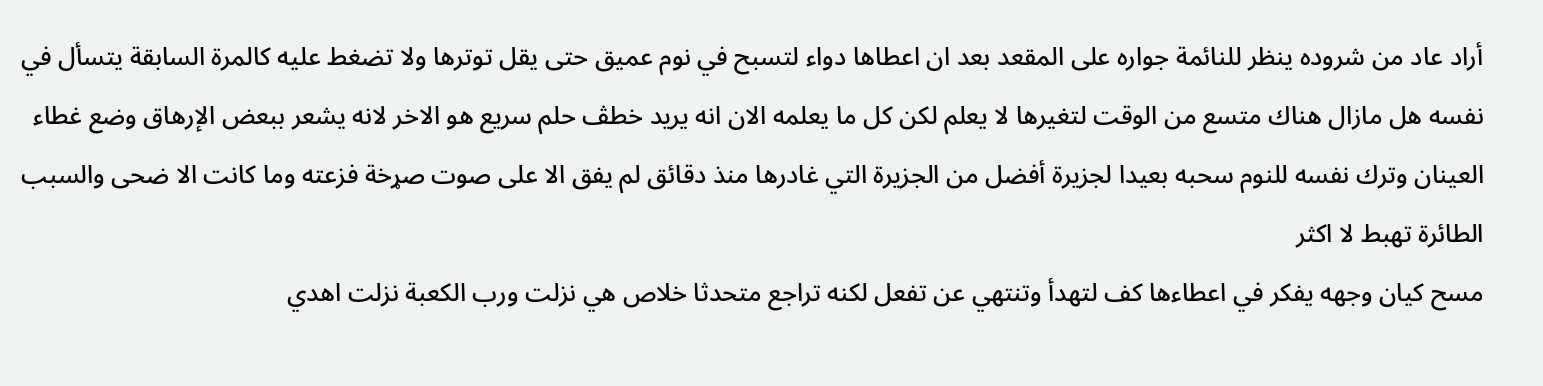أراد عاد من شروده ينظر للنائمة جواره على المقعد بعد ان اعطاها دواء لتسبح في نوم عميق حتى يقل توترها ولا تضغط عليه كالمرة السابقة يتسأل في نفسه هل مازال هناك متسع من الوقت لتغيرها لا يعلم لكن كل ما يعلمه الان انه يريد خطڤ حلم سريع هو الاخر لانه يشعر ببعض الإرهاق وضع غطاء العينان وترك نفسه للنوم سحبه بعيدا لجزيرة أفضل من الجزيرة التي غادرها منذ دقائق لم يفق الا على صوت صړخة فزعته وما كانت الا ضحى والسبب الطائرة تهبط لا اكثر
مسح كيان وجهه يفكر في اعطاءها كف لتهدأ وتنتهي عن تفعل لكنه تراجع متحدثا خلاص هي نزلت ورب الكعبة نزلت اهدي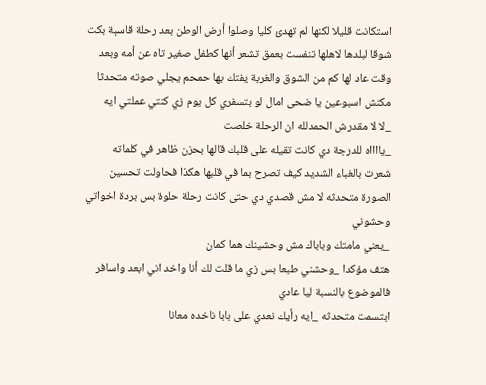استكانت قليلا لكنها لم تهدئ كليا وصلوا أرض الوطن بعد رحلة قاسېة بكت شوقا لبلدها لاهلها تنفست بعمق تشعر أنها كطفل صغير تاه عن أمه وبعد وقت عاد لها كم من الشوق والغربة يفتك بها حمحم يجلي صوته متحدثا مكنش اسبوعين يا ضحى امال لو بتسفري كل يوم زي كنتي عملتي ايه
_لا لا مقدرش الحمدلله ان الرحلة خلصت
_يااااه للدرجة دي كانت تقيله على قلبك قالها بحزن ظاهر في كلماته
شعرت بالغباء الشديد كيف تصرح بما في قلبها هكذا فحاولت تحسين الصورة متحدثه لا مش قصدي دي حتى كانت رحلة حلوة بس بردة اخواتي وحشوني
_يعني مامتك وباباك مش وحشينك هما كمان
هتف مؤكدا _وحشني طبعا بس زي ما قلت لك أنا واخد اني ابعد واسافر فالموضوع بالنسبة ليا عادي
ابتسمت متحدثه _ايه رأيك نعدي على بابا ناخده معانا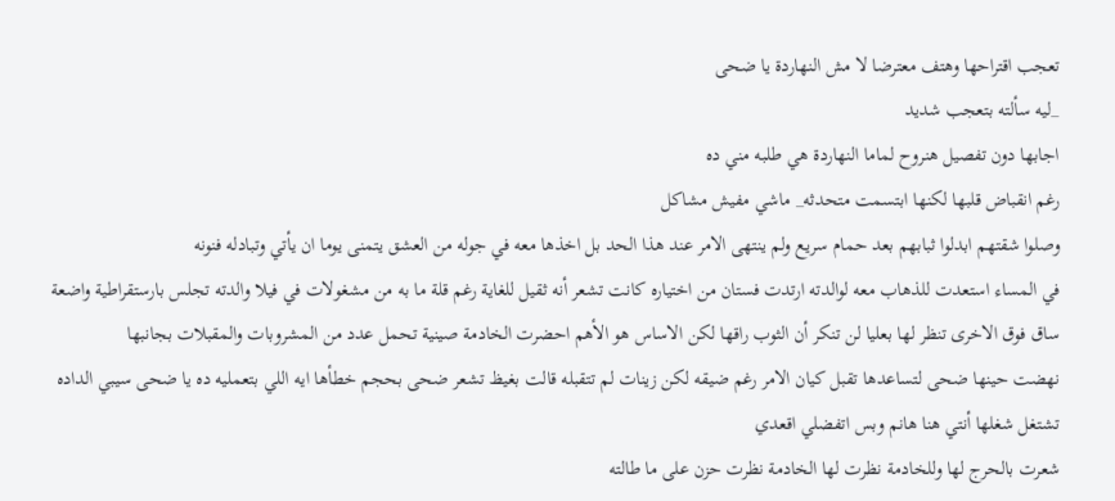تعجب اقتراحها وهتف معترضا لا مش النهاردة يا ضحى
_ليه سألته بتعجب شديد
اجابها دون تفصيل هنروح لماما النهاردة هي طلبه مني ده
رغم انقباض قلبها لكنها ابتسمت متحدثه_ ماشي مفيش مشاكل
وصلوا شقتهم ابدلوا ثبابهم بعد حمام سريع ولم ينتهى الامر عند هذا الحد بل اخذها معه في جوله من العشق يتمنى يوما ان يأتي وتبادله فنونه
في المساء استعدت للذهاب معه لوالدته ارتدت فستان من اختياره كانت تشعر أنه ثقيل للغاية رغم قلة ما به من مشغولات في فيلا والدته تجلس بارستقراطية واضعة ساق فوق الاخرى تنظر لها بعليا لن تنكر أن الثوب راقها لكن الاساس هو الأهم احضرت الخادمة صينية تحمل عدد من المشروبات والمقبلات بجانبها
نهضت حينها ضحى لتساعدها تقبل كيان الامر رغم ضيقه لكن زينات لم تتقبله قالت بغيظ تشعر ضحى بحجم خطأها ايه اللي بتعمليه ده يا ضحى سيبي الداده تشتغل شغلها أنتي هنا هانم وبس اتفضلي اقعدي
شعرت بالحرج لها وللخادمة نظرت لها الخادمة نظرت حزن على ما طالته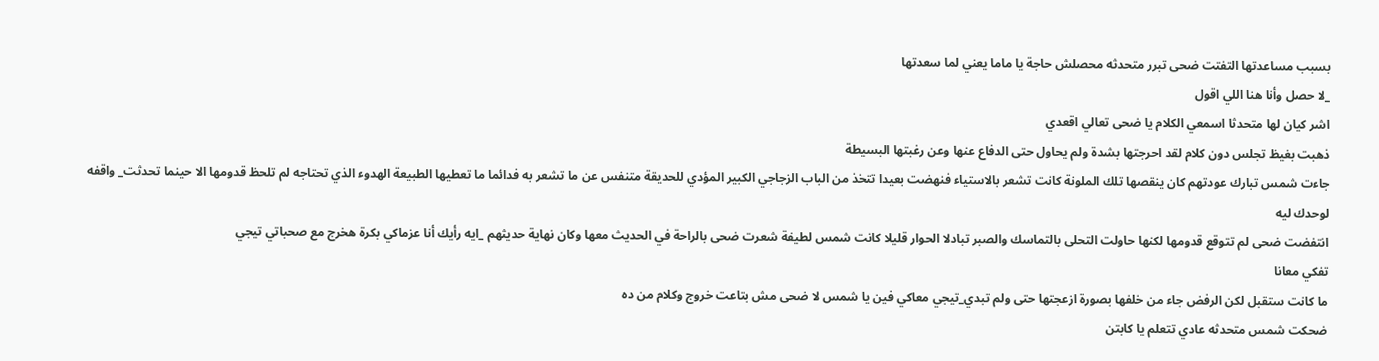بسبب مساعدتها التفتت ضحى تبرر متحدثه محصلش حاجة يا ماما يعني لما سعدتها
_لا حصل وأنا هنا اللي اقول
اشر كيان لها متحدثا اسمعي الكلام يا ضحى تعالي اقعدي
ذهبت بغيظ تجلس دون كلام لقد احرجتها بشدة ولم يحاول حتى الدفاع عنها وعن رغبتها البسيطة
جاءت شمس تبارك عودتهم كان ينقصها تلك الملونة كانت تشعر بالاستياء فنهضت بعيدا تتخذ من الباب الزجاجي الكبير المؤدي للحديقة متنفس عن ما تشعر به فدائما ما تعطيها الطبيعة الهدوء الذي تحتاجه لم تلحظ قدومها الا حينما تحدثت_ واقفه لوحدك ليه
انتفضت ضحى لم تتوقع قدومها لكنها حاولت التحلى بالتماسك والصبر تبادلا الحوار قليلا كانت شمس لطيفة شعرت ضحى بالراحة في الحديث معها وكان نهاية حديثهم _ايه رأيك أنا عزماكي بكرة هخرج مع صحباتي تيجي
تفكي معانا
ما كانت ستقبل لكن الرفض جاء من خلفها بصورة ازعجتها حتى ولم تبدي_تيجي معاكي فين يا شمس لا ضحى مش بتاعت خروج وكلام من ده
ضحكت شمس متحدثه عادي تتعلم يا كابتن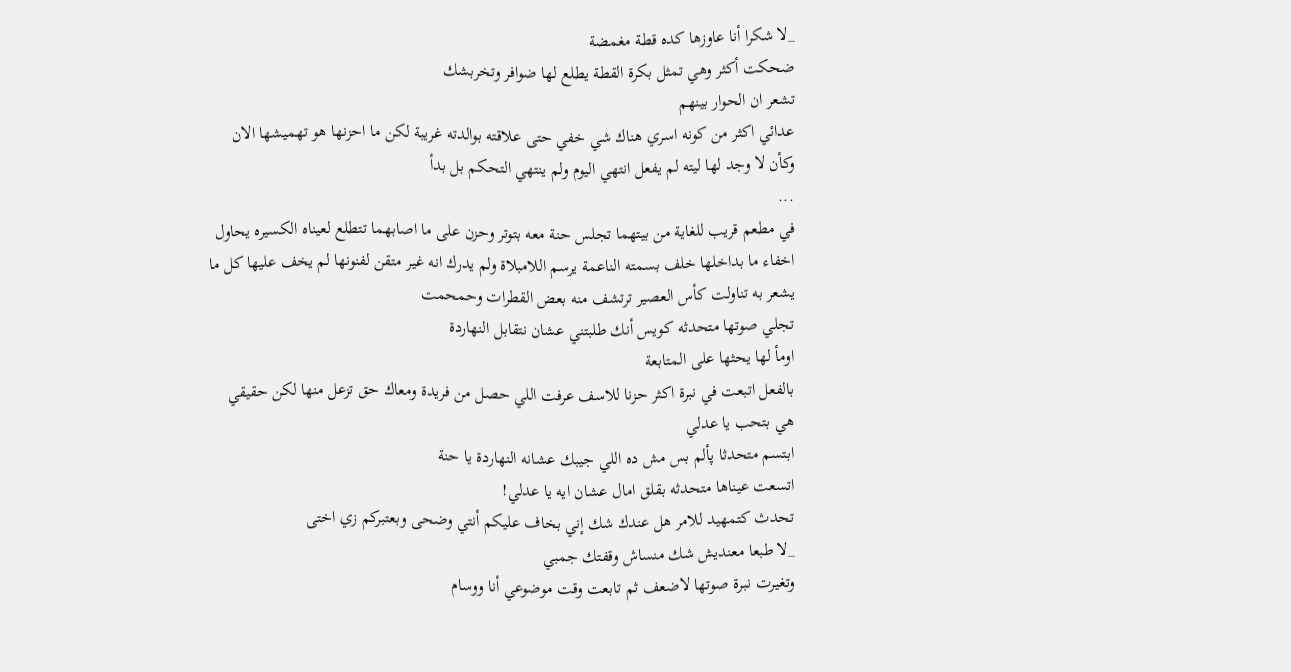_لا شكرا أنا عاوزها كده قطة مغمضة
ضحكت أكثر وهي تمثل بكرة القطة يطلع لها ضوافر وتخربشك
تشعر ان الحوار بينهم
عدائي اكثر من كونه اسري هناك شي خفي حتى علاقته بوالدته غريبة لكن ما احزنها هو تهميشها الان وكأن لا وجد لها ليته لم يفعل انتهي اليوم ولم ينتهي التحكم بل بدأ
...
في مطعم قريب للغاية من بيتهما تجلس حنة معه بتوتر وحزن على ما اصابهما تتطلع لعيناه الكسيره يحاول اخفاء ما بداخلها خلف بسمته الناعمة يرسم اللامبلاة ولم يدرك انه غير متقن لفنونها لم يخف عليها كل ما يشعر به تناولت كأس العصير ترتشف منه بعض القطرات وحمحمت
تجلي صوتها متحدثه كويس أنك طلبتني عشان نتقابل النهاردة
اومأ لها يحثها على المتابعة
بالفعل اتبعت في نبرة اكثر حزنا للاسف عرفت اللي حصل من فريدة ومعاك حق تزعل منها لكن حقيقي هي بتحب يا عدلي
ابتسم متحدثا پألم بس مش ده اللي جيبك عشانه النهاردة يا حنة
اتسعت عيناها متحدثه بقلق امال عشان ايه يا عدلي!
تحدث كتمهيد للامر هل عندك شك إني بخاف عليكم أنتي وضحى وبعتبركم زي اختى
_لا طبعا معنديش شك منساش وقفتك جمبي
وتغيرت نبرة صوتها لاضعف ثم تابعت وقت موضوعي أنا ووسام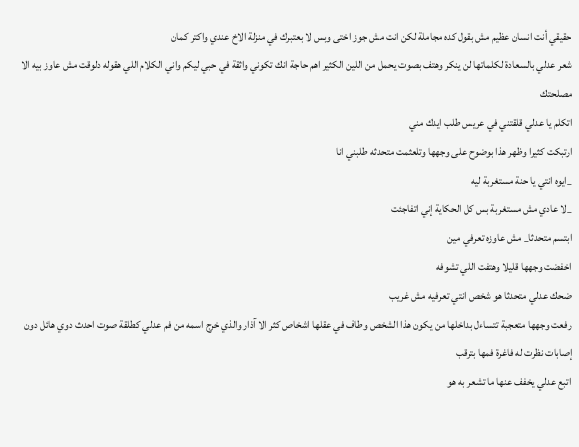حقيقي أنت انسان عظيم مش بقول كده مجاملة لكن انت مش جوز اختى وبس لا بعتبرك في منزلة الاخ عندي واكتر كمان
شعر عدلي بالسعادة لكلماتها لن ينكر وهتف بصوت يحمل من اللين الكثير اهم حاجة انك تكوني واثقة في حبي ليكم واني الكلام اللي هقوله دلوقت مش عاوز بيه الا مصلحتك
اتكلم يا عدلي قلقتني في عريس طلب ايدك مني
ارتبكت كثيرا وظهر هذا بوضوح على وجهها وتلعثمت متحدثه طلبني انا
_ايوه انتي يا حنة مستغربة ليه
_لا عادي مش مستغربة بس كل الحكاية إني اتفاجئت
ابتسم متحدثا_ مش عاوزه تعرفي مين
اخفضت وجهها قليلا وهتفت اللي تشوفه
ضحك عدلي متحدثا هو شخص انتي تعرفيه مش غريب
رفعت وجهها متعجبة تتساءل بداخلها من يكون هذا الشخص وطاف في عقلها اشخاص كثر الا آذار والذي خرج اسمه من فم عدلي كطلقة صوت احدث دوي هائل دون إصابات نظرت له فاغرة فمها بترقب
اتبع عدلي يخفف عنها ما تشعر به هو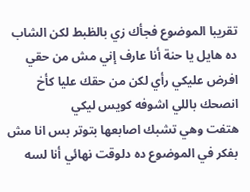تقريبا الموضوع فجأك زي بالظبط لكن الشاب ده هايل يا حنة أنا عارف إني مش من حقي افرض عليكي رأي لكن من حقك عليا كأخ انصحك باللي اشوفه كويس ليكي
هتفت وهي تشبك اصابعها بتوتر بس انا مش بفكر في الموضوع ده دلوقت نهائي أنا لسه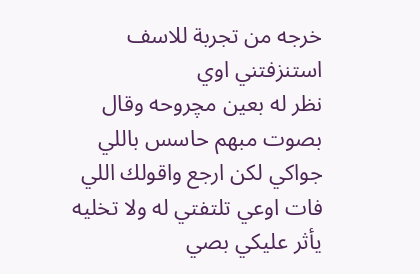خرجه من تجربة للاسف استنزفتني اوي
نظر له بعين مچروحه وقال بصوت مبهم حاسس باللي جواكي لكن ارجع واقولك اللي فات اوعي تلتفتي له ولا تخليه يأثر عليكي بصي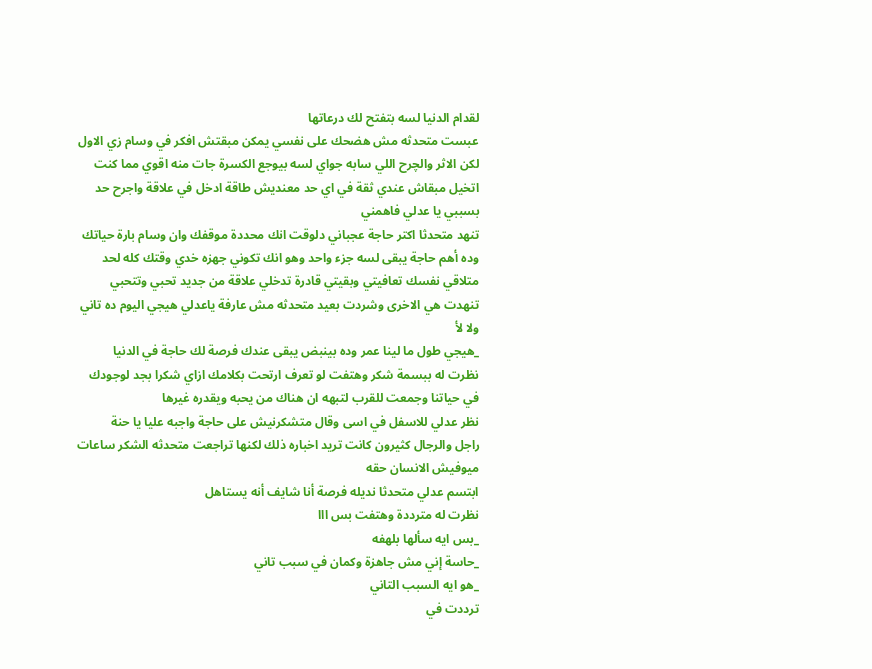لقدام الدنيا لسه بتفتح لك درعاتها
عبست متحدثه مش هضحك على نفسي يمكن مبقتش افكر في وسام زي الاول لكن الاثر والچرح اللي سابه جواي لسه بيوجع الكسرة جات منه اقوي مما كنت اتخيل مبقاش عندي ثقة في اي حد معنديش طاقة ادخل في علاقة واجرح حد بسببي يا عدلي فاهمني
تنهد متحدثا اكتر حاجة عجباني دلوقت انك محددة موقفك وان وسام بارة حياتك وده أهم حاجة يبقى لسه جزء واحد وهو انك تكوني جهزه خدي وقتك كله لحد متلاقي نفسك تعافيتي وبقيتي قادرة تدخلي علاقة من جديد تحبي وتتحبي
تنهدت هي الاخرى وشردت بعيد متحدثه مش عارفة ياعدلي هيجي اليوم ده تاني ولا لأ
_هيجي طول ما لينا عمر وده بينبض يبقى عندك فرصة لك حاجة في الدنيا
نظرت له ببسمة شكر وهتفت لو تعرف ارتحت بكلامك ازاي شكرا بجد لوجودك في حياتنا وجمعت للقرب لتبهه ان هناك من يحبه ويقدره غيرها
نظر عدلي للاسفل في اسى وقال متشكرنيش على حاجة واجبه عليا يا حنة
راجل والرجال كثيرون كانت تريد اخباره ذلك لكنها تراجعت متحدثه الشكر ساعات ميوفيش الانسان حقه
ابتسم عدلي متحدثا نديله فرصة أنا شايف أنه يستاهل
نظرت له مترددة وهتفت بس ااا
_بس ايه سألها بلهفه
_حاسة إني مش جاهزة وكمان في سبب تاني
_هو ايه السبب التاني
ترددت في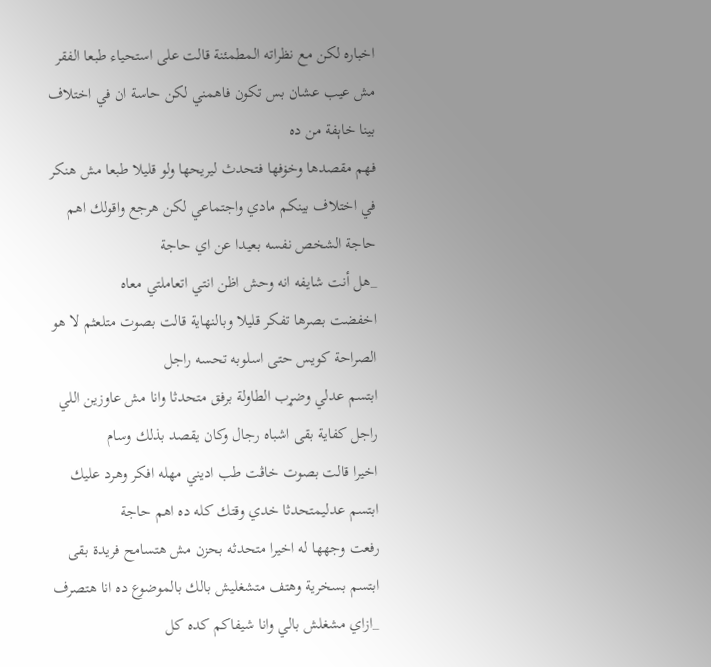اخباره لكن مع نظراته المطمئنة قالت على استحياء طبعا الفقر مش عيب عشان بس تكون فاهمني لكن حاسة ان في اختلاف بينا خاېفة من ده
فهم مقصدها وخۏفها فتحدث ليريحها ولو قليلا طبعا مش هنكر في اختلاف بينكم مادي واجتماعي لكن هرجع واقولك اهم حاجة الشخص نفسه بعيدا عن اي حاجة
_هل أنت شايفه انه وحش اظن انتي اتعاملتي معاه
اخفضت بصرها تفكر قليلا وبالنهاية قالت بصوت متلعثم لا هو الصراحة كويس حتى اسلوبه تحسه راجل
ابتسم عدلي وضړب الطاولة برفق متحدثا وانا مش عاوزين اللي راجل كفاية بقى اشباه رجال وكان يقصد بذلك وسام
اخيرا قالت بصوت خاڤت طب اديني مهله افكر وهرد عليك
ابتسم عدليمتحدثا خدي وقتك كله ده اهم حاجة
رفعت وجهها له اخيرا متحدثه بحزن مش هتسامح فريدة بقى
ابتسم بسخرية وهتف متشغليش بالك بالموضوع ده انا هتصرف
_ازاي مشغلش بالي وانا شيفاكم كده كل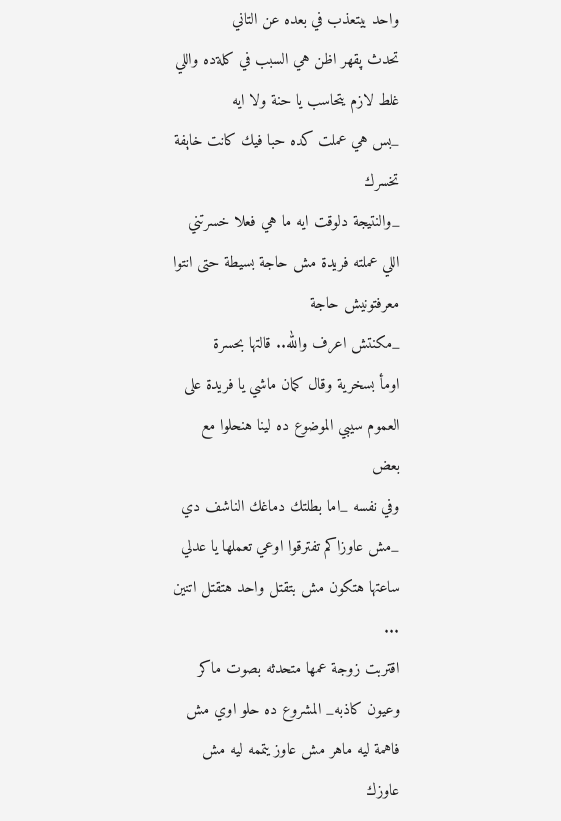واحد بيتعذب في بعده عن التاني
تحدث پقهر اظن هي السبب في كلةده واللي غلط لازم يتحاسب يا حنة ولا ايه
_بس هي عملت كده حبا فيك كانت خاېفة تخسرك
_والنتيجة دلوقت ايه ما هي فعلا خسرتني اللي عملته فريدة مش حاجة بسيطة حتى انتوا معرفتونيش حاجة
_مكنتش اعرف والله.. قالتها بحسرة
اومأ بسخرية وقال كمان ماشي يا فريدة على العموم سيبي الموضوع ده لينا هنحلوا مع بعض
وفي نفسه _اما بطلتك دماغك الناشف دي
_مش عاوزاكم تفترقوا اوعي تعملها يا عدلي ساعتها هتكون مش بتقتل واحد هتقتل اتنين
...
اقتربت زوجة عمها متحدثه بصوت ماكر وعيون كاذبه_ المشروع ده حلو اوي مش فاهمة ليه ماهر مش عاوز يتممه ليه مش عاوزك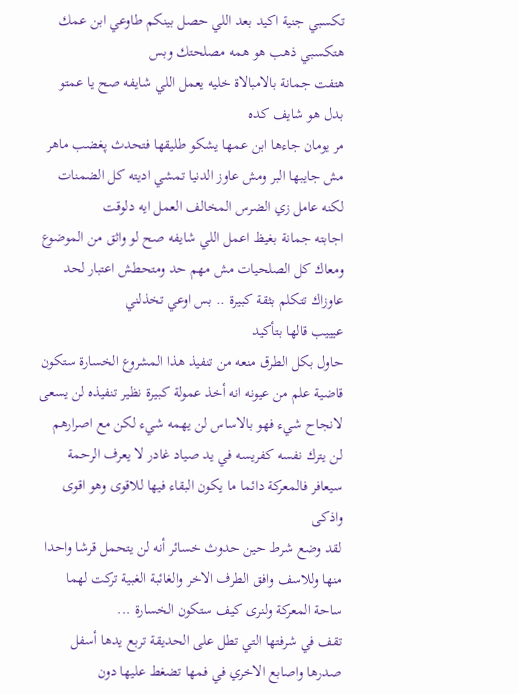تكسبي جنية اكيد بعد اللي حصل بينكم طاوعي ابن عمك هتكسبي ذهب هو همه مصلحتك وبس
هتفت جمانة بالامبالاة خليه يعمل اللي شايفه صح يا عمتو بدل هو شايف كده
مر يومان جاءها ابن عمها يشكو طليقها فتحدث پغضب ماهر مش جايبها البر ومش عاوز الدنيا تمشي اديته كل الضمنات لكنه عامل زي الضرس المخالف العمل ايه دلوقت
اجابته جمانة بغيظ اعمل اللي شايفه صح لو واثق من الموضوع ومعاك كل الصلحيات مش مهم حد ومتحطش اعتبار لحد عاوزاك تتكلم بثقة كبيرة .. بس اوعي تخذلني
عيييب قالها بتأكيد
حاول بكل الطرق منعه من تنفيذ هذا المشروع الخسارة ستكون قاضية علم من عيونه انه أخذ عمولة كبيرة نظير تنفيذه لن يسعى لانجاح شيء فهو بالاساس لن يهمه شيء لكن مع اصرارهم لن يترك نفسه كفريسه في يد صياد غادر لا يعرف الرحمة سيعافر فالمعركة دائما ما يكون البقاء فيها للاقوى وهو اقوى واذكى
لقد وضع شرط حين حدوث خسائر أنه لن يتحمل قرشا واحدا منها وللاسف وافق الطرف الاخر والغائبة الغبية تركت لهما ساحة المعركة ولنرى كيف ستكون الخسارة ...
تقف في شرفتها التي تطل على الحديقة تربع يدها أسفل صدرها واصابع الاخري في فمها تضغط عليها دون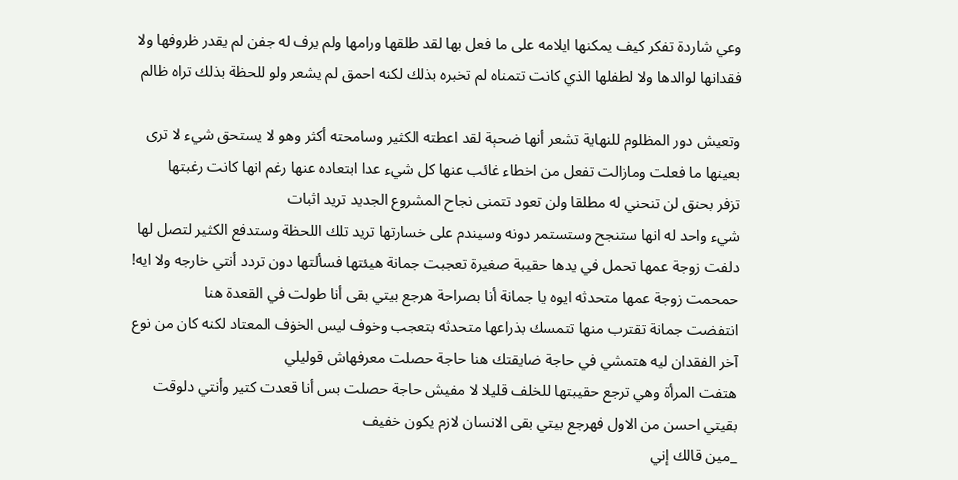وعي شاردة تفكر كيف يمكنها ايلامه على ما فعل بها لقد طلقها ورامها ولم يرف له جفن لم يقدر ظروفها ولا فقدانها لوالدها ولا لطفلها الذي كانت تتمناه لم تخبره بذلك لكنه احمق لم يشعر ولو للحظة بذلك تراه ظالم

وتعيش دور المظلوم للنهاية تشعر أنها ضحېة لقد اعطته الكثير وسامحته أكثر وهو لا يستحق شيء لا ترى بعينها ما فعلت ومازالت تفعل من اخطاء غائب عنها كل شيء عدا ابتعاده عنها رغم انها كانت رغبتها
تزفر بحنق لن تنحني له مطلقا ولن تعود تتمنى نجاح المشروع الجديد تريد اثبات
شيء واحد له انها ستنجح وستستمر دونه وسيندم على خسارتها تريد تلك اللحظة وستدفع الكثير لتصل لها
دلفت زوجة عمها تحمل في يدها حقيبة صغيرة تعجبت جمانة هيئتها فسألتها دون تردد أنتي خارجه ولا ايه!
حمحمت زوجة عمها متحدثه ايوه يا جمانة أنا بصراحة هرجع بيتي بقى أنا طولت في القعدة هنا
انتفضت جمانة تقترب منها تتمسك بذراعها متحدثه بتعجب وخوف ليس الخۏف المعتاد لكنه كان من نوع آخر الفقدان ليه هتمشي في حاجة ضايقتك هنا حاجة حصلت معرفهاش قوليلي
هتفت المرأة وهي ترجع حقيبتها للخلف قليلا لا مفيش حاجة حصلت بس أنا قعدت كتير وأنتي دلوقت بقيتي احسن من الاول فهرجع بيتي بقى الانسان لازم يكون خفيف
_مين قالك إني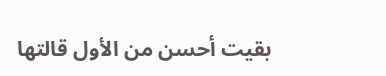بقيت أحسن من الأول قالتها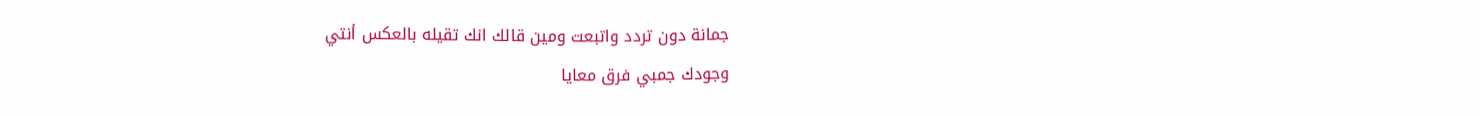جمانة دون تردد واتبعت ومين قالك انك تقيله بالعكس أنتي
وجودك جمبي فرق معايا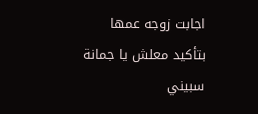اجابت زوجه عمها بتأكيد معلش يا جمانة سبيني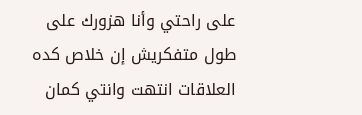على راحتي وأنا هزورك على طول متفكريش إن خلاص كده العلاقات انتهت وانتي كمان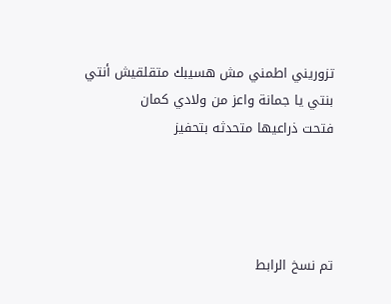تزوريني اطمني مش هسيبك متقلقيش أنتي بنتي يا جمانة واعز من ولادي كمان
فتحت ذراعيها متحدثه بتحفيز




تم نسخ الرابط